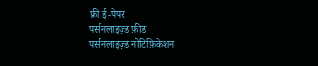फ्री ई-पेपर
पर्सनलाइज़्ड फ़ीड
पर्सनलाइज़्ड नोटिफ़िकेशन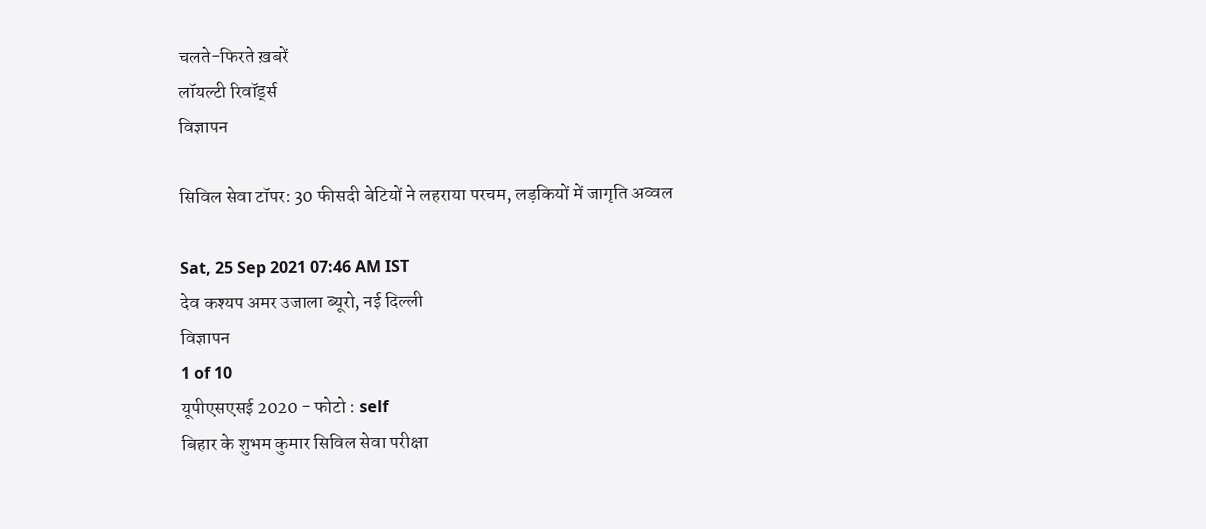चलते-फिरते ख़बरें
लॉयल्टी रिवॉर्ड्स
विज्ञापन

सिविल सेवा टॉपर: 30 फीसदी बेटियों ने लहराया परचम, लड़कियों में जागृति अव्वल

Sat, 25 Sep 2021 07:46 AM IST
देव कश्यप अमर उजाला ब्यूरो, नई दिल्ली
विज्ञापन
1 of 10
यूपीएसएसई 2020 - फोटो : self
बिहार के शुभम कुमार सिविल सेवा परीक्षा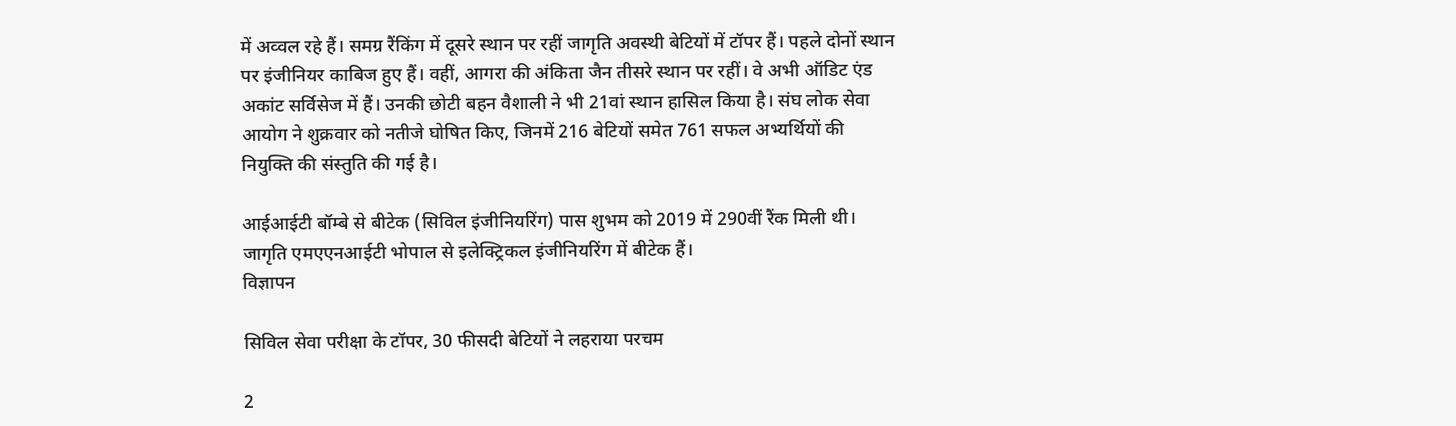में अव्वल रहे हैं। समग्र रैंकिंग में दूसरे स्थान पर रहीं जागृति अवस्थी बेटियों में टॉपर हैं। पहले दोनों स्थान पर इंजीनियर काबिज हुए हैं। वहीं, आगरा की अंकिता जैन तीसरे स्थान पर रहीं। वे अभी ऑडिट एंड अकांट सर्विसेज में हैं। उनकी छोटी बहन वैशाली ने भी 21वां स्थान हासिल किया है। संघ लोक सेवा आयोग ने शुक्रवार को नतीजे घोषित किए, जिनमें 216 बेटियों समेत 761 सफल अभ्यर्थियों की नियुक्ति की संस्तुति की गई है।

आईआईटी बॉम्बे से बीटेक (सिविल इंजीनियरिंग) पास शुभम को 2019 में 290वीं रैंक मिली थी। जागृति एमएएनआईटी भोपाल से इलेक्ट्रिकल इंजीनियरिंग में बीटेक हैं।
विज्ञापन

सिविल सेवा परीक्षा के टॉपर, 30 फीसदी बेटियों ने लहराया परचम

2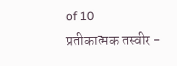of 10
प्रतीकात्मक तस्वीर -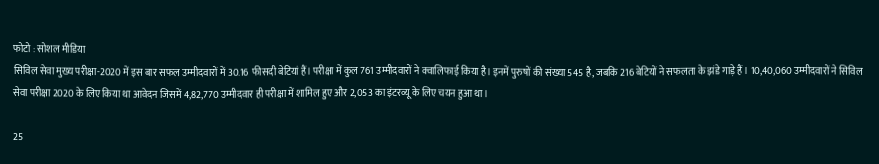फोटो : सोशल मीडिया
सिविल सेवा मुख्य परीक्षा-2020 में इस बार सफल उम्मीदवारों में 30.16 फीसदी बेटियां हैं। परीक्षा में कुल 761 उम्मीदवारों ने क्वालिफाई किया है। इनमें पुरुषों की संख्या 545 है, जबकि 216 बेटियों ने सफलता के झंडे गाड़े हैं । 10,40,060 उम्मीदवारों ने सिविल सेवा परीक्षा 2020 के लिए किया था आवेदन जिसमें 4,82,770 उम्मीदवार ही परीक्षा में शामिल हुए और 2,053 का इंटरव्यू के लिए चयन हुआ था।

25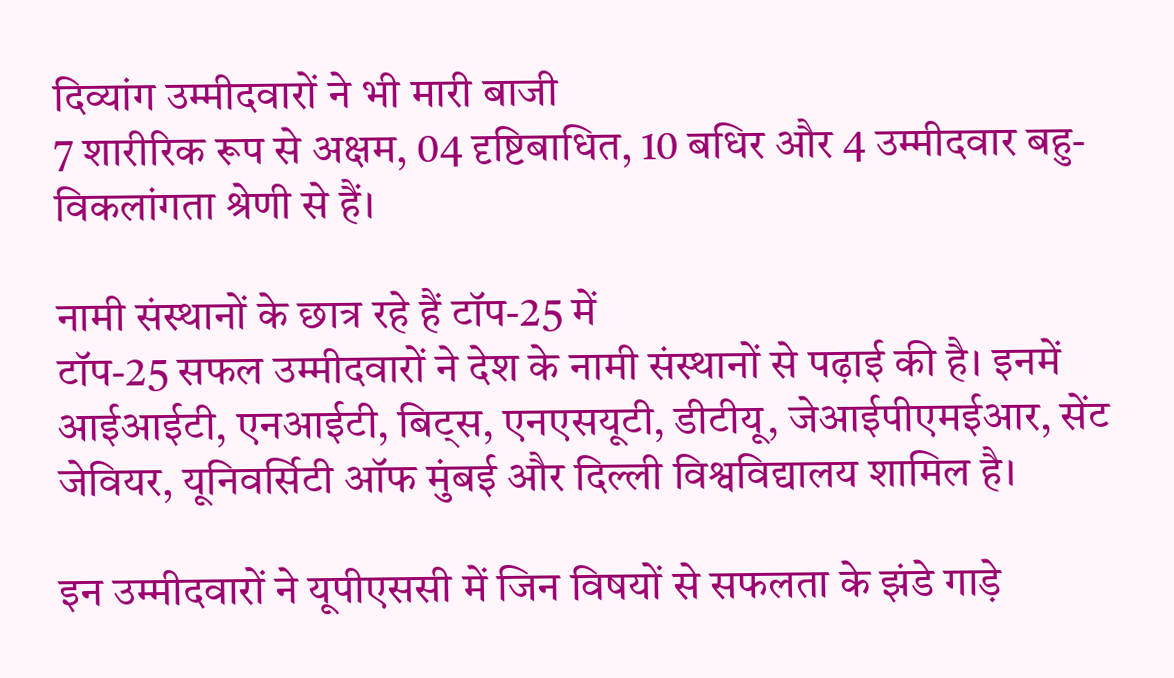दिव्यांग उम्मीदवारों ने भी मारी बाजी
7 शारीरिक रूप से अक्षम, 04 दृष्टिबाधित, 10 बधिर और 4 उम्मीदवार बहु-विकलांगता श्रेणी से हैं।

नामी संस्थानों के छात्र रहे हैं टॉप-25 में
टॉप-25 सफल उम्मीदवारों ने देश के नामी संस्थानों से पढ़ाई की है। इनमें आईआईटी, एनआईटी, बिट्स, एनएसयूटी, डीटीयू, जेआईपीएमईआर, सेंट जेवियर, यूनिवर्सिटी ऑफ मुंबई और दिल्ली विश्वविद्यालय शामिल है।

इन उम्मीदवारों ने यूपीएससी में जिन विषयों से सफलता के झंडे गाड़े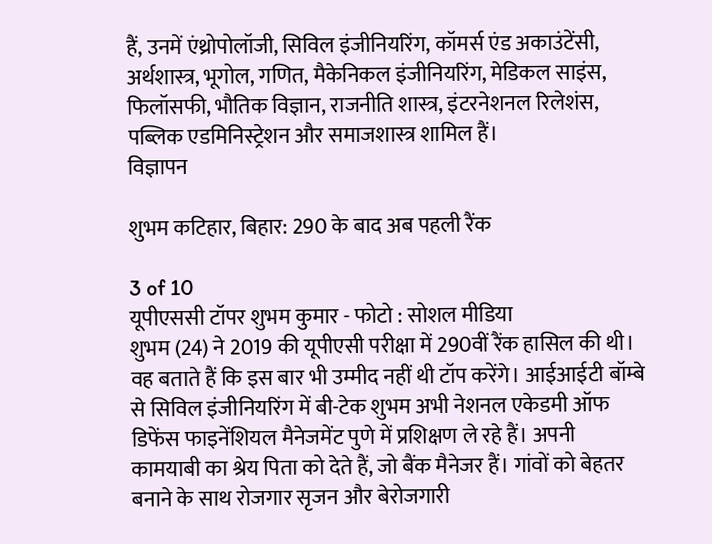हैं, उनमें एंथ्रोपोलॉजी, सिविल इंजीनियरिंग, कॉमर्स एंड अकाउंटेंसी, अर्थशास्त्र, भूगोल, गणित, मैकेनिकल इंजीनियरिंग, मेडिकल साइंस, फिलॉसफी, भौतिक विज्ञान, राजनीति शास्त्र, इंटरनेशनल रिलेशंस, पब्लिक एडमिनिस्ट्रेशन और समाजशास्त्र शामिल हैं।
विज्ञापन

शुभम कटिहार, बिहार: 290 के बाद अब पहली रैंक

3 of 10
यूपीएससी टॉपर शुभम कुमार - फोटो : सोशल मीडिया
शुभम (24) ने 2019 की यूपीएसी परीक्षा में 290वीं रैंक हासिल की थी। वह बताते हैं कि इस बार भी उम्मीद नहीं थी टॉप करेंगे। आईआईटी बॉम्बे से सिविल इंजीनियरिंग में बी-टेक शुभम अभी नेशनल एकेडमी ऑफ डिफेंस फाइनेंशियल मैनेजमेंट पुणे में प्रशिक्षण ले रहे हैं। अपनी कामयाबी का श्रेय पिता को देते हैं, जो बैंक मैनेजर हैं। गांवों को बेहतर बनाने के साथ रोजगार सृजन और बेरोजगारी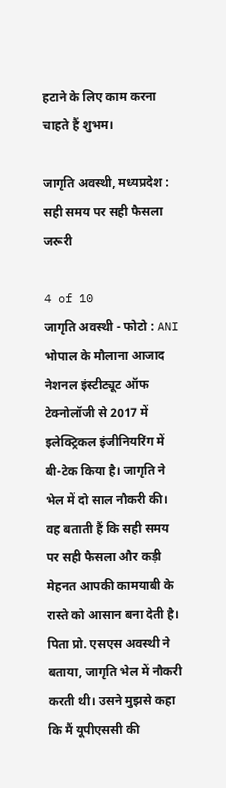हटाने के लिए काम करना चाहते हैं शुभम।

जागृति अवस्थी, मध्यप्रदेश : सही समय पर सही फैसला जरूरी

4 of 10
जागृति अवस्थी - फोटो : ANI
भोपाल के मौलाना आजाद नेशनल इंस्टीट्यूट ऑफ टेक्नोलॉजी से 2017 में इलेक्ट्रिकल इंजीनियरिंग में बी-टेक किया है। जागृति ने भेल में दो साल नौकरी की। वह बताती हैं कि सही समय पर सही फैसला और कड़ी मेहनत आपकी कामयाबी के रास्ते को आसान बना देती है। पिता प्रो. एसएस अवस्थी ने बताया, जागृति भेल में नौकरी करती थी। उसने मुझसे कहा कि मैं यूपीएससी की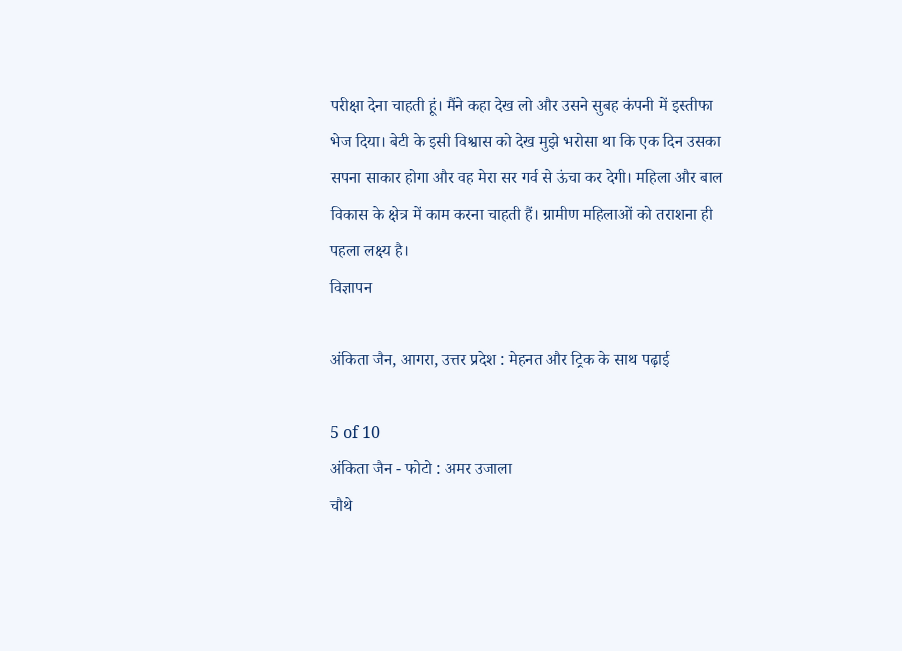परीक्षा देना चाहती हूं। मैंने कहा देख लो और उसने सुबह कंपनी में इस्तीफा भेज दिया। बेटी के इसी विश्वास को देख मुझे भरोसा था कि एक दिन उसका सपना साकार होगा और वह मेरा सर गर्व से ऊंचा कर देगी। महिला और बाल विकास के क्षेत्र में काम करना चाहती हैं। ग्रामीण महिलाओं को तराशना ही पहला लक्ष्य है।
विज्ञापन

अंकिता जैन, आगरा, उत्तर प्रदेश : मेहनत और ट्रिक के साथ पढ़ाई

5 of 10
अंकिता जैन - फोटो : अमर उजाला
चौथे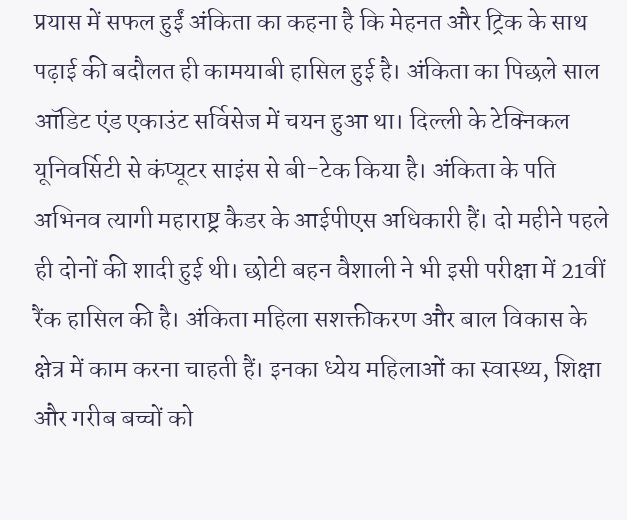प्रयास में सफल हुईं अंकिता का कहना है कि मेहनत और ट्रिक के साथ पढ़ाई की बदौलत ही कामयाबी हासिल हुई है। अंकिता का पिछले साल ऑडिट एंड एकाउंट सर्विसेज में चयन हुआ था। दिल्ली के टेक्निकल यूनिवर्सिटी से कंप्यूटर साइंस से बी-टेक किया है। अंकिता के पति अभिनव त्यागी महाराष्ट्र कैडर के आईपीएस अधिकारी हैं। दो महीने पहले ही दोनों की शादी हुई थी। छोटी बहन वैशाली ने भी इसी परीक्षा में 21वीं रैंक हासिल की है। अंकिता महिला सशक्तीकरण और बाल विकास के क्षेत्र में काम करना चाहती हैं। इनका ध्येय महिलाओं का स्वास्थ्य, शिक्षा और गरीब बच्चों को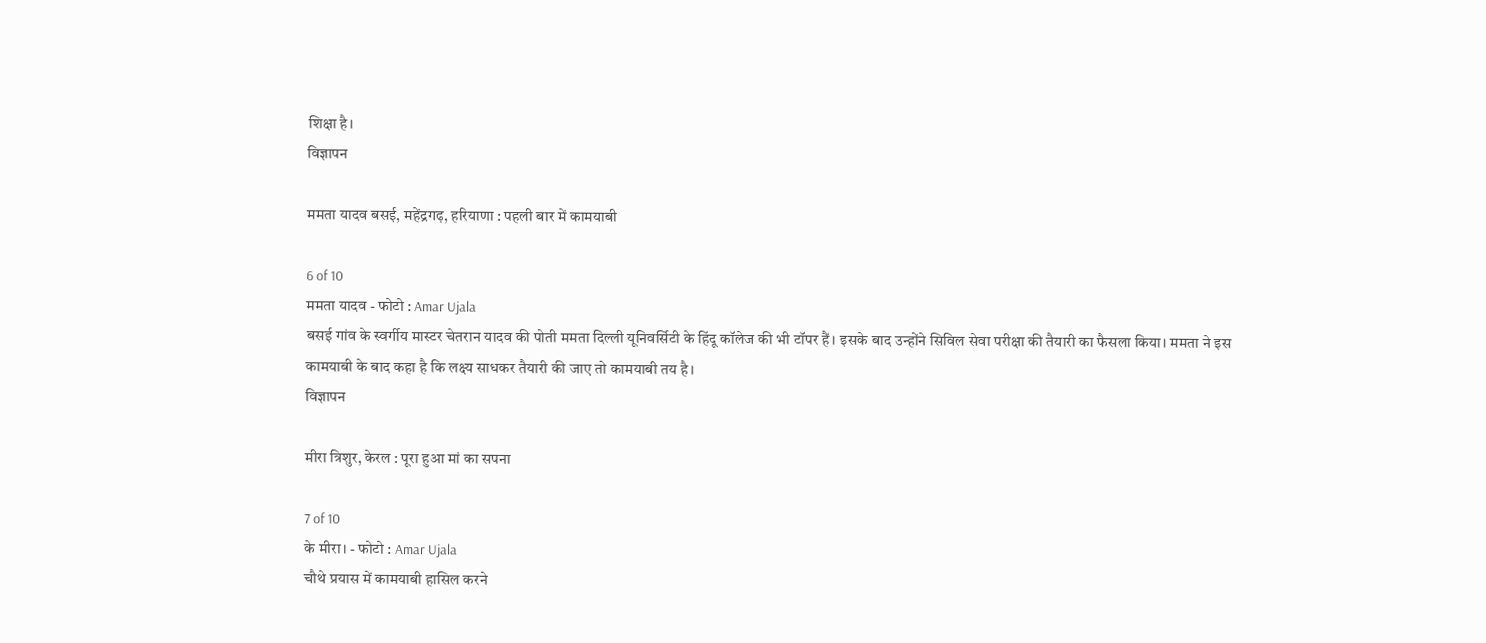शिक्षा है।
विज्ञापन

ममता यादव बसई, महेंद्रगढ़, हरियाणा : पहली बार में कामयाबी

6 of 10
ममता यादव - फोटो : Amar Ujala
बसई गांव के स्वर्गीय मास्टर चेतरान यादव की पोती ममता दिल्ली यूनिवर्सिटी के हिंदू कॉलेज की भी टॉपर हैं। इसके बाद उन्होंने सिविल सेवा परीक्षा की तैयारी का फैसला किया। ममता ने इस कामयाबी के बाद कहा है कि लक्ष्य साधकर तैयारी की जाए तो कामयाबी तय है।
विज्ञापन

मीरा त्रिशुर, केरल : पूरा हुआ मां का सपना

7 of 10
के मीरा। - फोटो : Amar Ujala
चौथे प्रयास में कामयाबी हासिल करने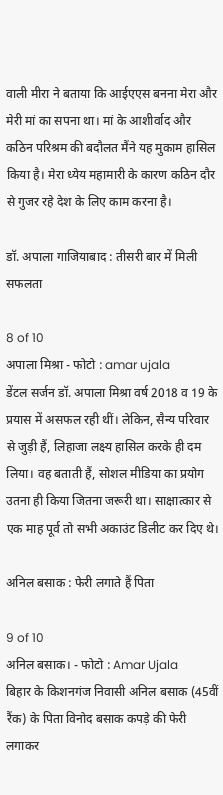वाली मीरा ने बताया कि आईएएस बनना मेरा और मेरी मां का सपना था। मां के आशीर्वाद और कठिन परिश्रम की बदौलत मैंने यह मुकाम हासिल किया है। मेरा ध्येय महामारी के कारण कठिन दौर से गुजर रहे देश के लिए काम करना है।

डॉ. अपाला गाजियाबाद : तीसरी बार में मिली सफलता

8 of 10
अपाला मिश्रा - फोटो : amar ujala
डेंटल सर्जन डॉ. अपाला मिश्रा वर्ष 2018 व 19 के प्रयास में असफल रही थीं। लेकिन, सैन्य परिवार से जुड़ी हैं, लिहाजा लक्ष्य हासिल करके ही दम लिया। वह बताती हैं, सोशल मीडिया का प्रयोग उतना ही किया जितना जरूरी था। साक्षात्कार से एक माह पूर्व तो सभी अकाउंट डिलीट कर दिए थे।

अनिल बसाक : फेरी लगाते हैं पिता

9 of 10
अनिल बसाक। - फोटो : Amar Ujala
बिहार के किशनगंज निवासी अनिल बसाक (45वीं रैंक) के पिता विनोद बसाक कपड़े की फेरी लगाकर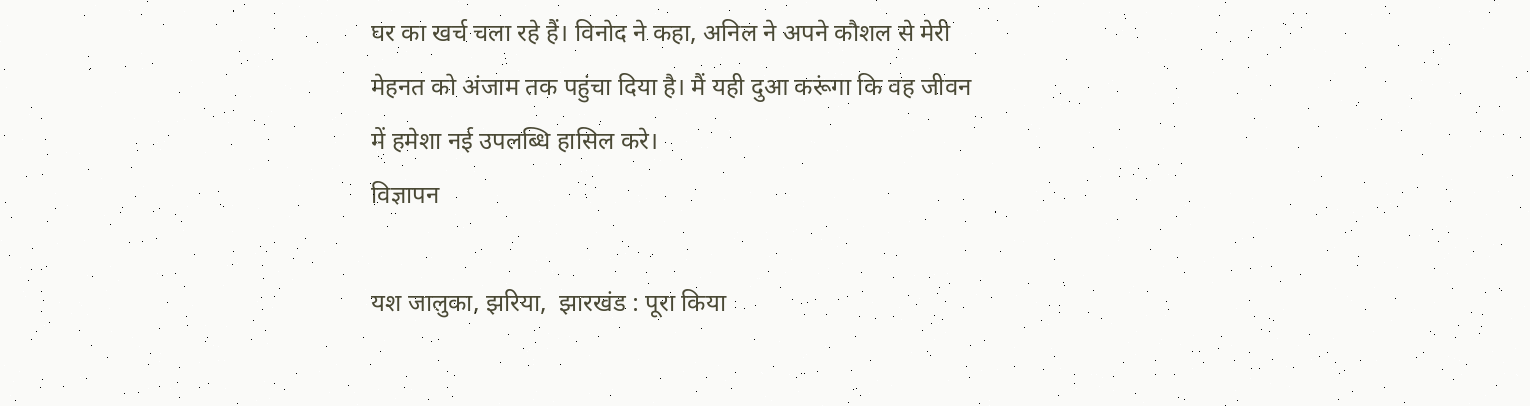घर का खर्च चला रहे हैं। विनोद ने कहा, अनिल ने अपने कौशल से मेरी मेहनत को अंजाम तक पहुंचा दिया है। मैं यही दुआ करूंगा कि वह जीवन में हमेशा नई उपलब्धि हासिल करे।
विज्ञापन

यश जालुका, झरिया,  झारखंड : पूरा किया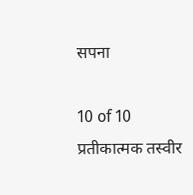सपना

10 of 10
प्रतीकात्मक तस्वीर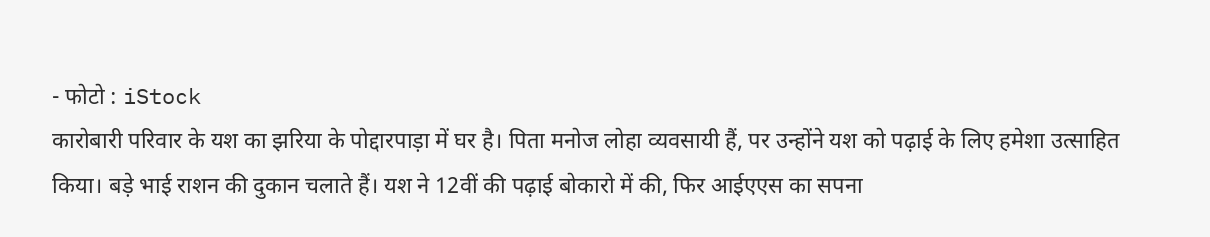- फोटो : iStock
कारोबारी परिवार के यश का झरिया के पोद्दारपाड़ा में घर है। पिता मनोज लोहा व्यवसायी हैं, पर उन्होंने यश को पढ़ाई के लिए हमेशा उत्साहित किया। बड़े भाई राशन की दुकान चलाते हैं। यश ने 12वीं की पढ़ाई बोकारो में की, फिर आईएएस का सपना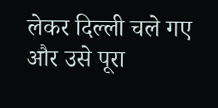लेकर दिल्ली चले गए और उसे पूरा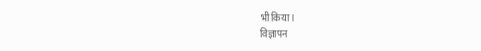भी किया।
विज्ञापन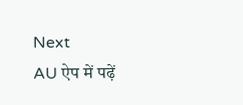Next
AU ऐप में पढ़ें